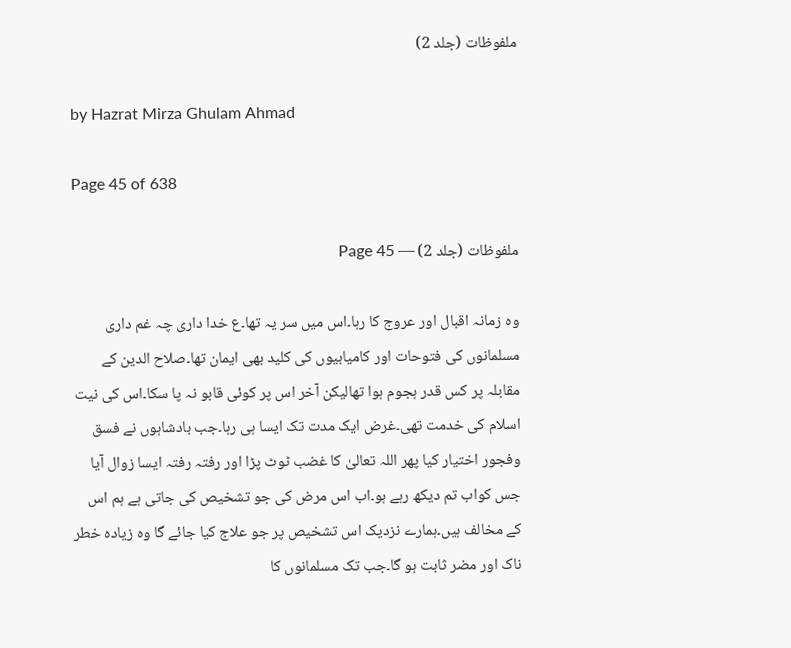ملفوظات (جلد 2)

by Hazrat Mirza Ghulam Ahmad

Page 45 of 638

ملفوظات (جلد 2) — Page 45

وہ زمانہ اقبال اور عروج کا رہا۔اس میں سر یہ تھا۔ع خدا داری چہ غم داری مسلمانوں کی فتوحات اور کامیابیوں کی کلید بھی ایمان تھا۔صلاح الدین کے مقابلہ پر کس قدر ہجوم ہوا تھالیکن آخر اس پر کوئی قابو نہ پا سکا۔اس کی نیت اسلام کی خدمت تھی۔غرض ایک مدت تک ایسا ہی رہا۔جب بادشاہوں نے فسق وفجور اختیار کیا پھر اللہ تعالیٰ کا غضب ٹوٹ پڑا اور رفتہ رفتہ ایسا زوال آیا جس کواب تم دیکھ رہے ہو۔اب اس مرض کی جو تشخیص کی جاتی ہے ہم اس کے مخالف ہیں۔ہمارے نزدیک اس تشخیص پر جو علاج کیا جائے گا وہ زیادہ خطر ناک اور مضر ثابت ہو گا۔جب تک مسلمانوں کا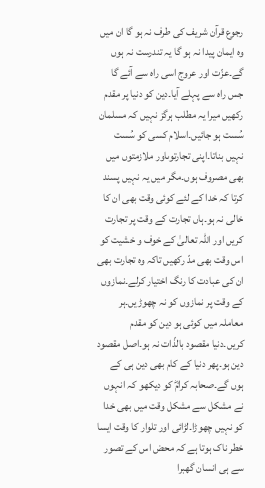رجوع قرآن شریف کی طرف نہ ہو گا ان میں وہ ایمان پیدا نہ ہو گا یہ تندرست نہ ہوں گے۔عزّت اور عروج اسی راہ سے آئے گا جس راہ سے پہلے آیا۔دین کو دنیا پر مقدم رکھیں میرا یہ مطلب ہرگز نہیں کہ مسلمان سُست ہو جائیں۔اسلام کسی کو سُست نہیں بناتا۔اپنی تجارتوںاور ملازمتوں میں بھی مصروف ہوں۔مگر میں یہ نہیں پسند کرتا کہ خدا کے لئے کوئی وقت بھی ان کا خالی نہ ہو۔ہاں تجارت کے وقت پر تجارت کریں اور اللہ تعالیٰ کے خوف و خشیت کو اس وقت بھی مدّ رکھیں تاکہ وہ تجارت بھی ان کی عبادت کا رنگ اختیار کرلے۔نمازوں کے وقت پر نمازوں کو نہ چھوڑیں۔ہر معاملہ میں کوئی ہو دین کو مقدم کریں۔دنیا مقصود بالذّات نہ ہو۔اصل مقصود دین ہو۔پھر دنیا کے کام بھی دین ہی کے ہوں گے۔صحابہ کرامؓ کو دیکھو کہ انہوں نے مشکل سے مشکل وقت میں بھی خدا کو نہیں چھوڑا۔لڑائی اور تلوار کا وقت ایسا خطر ناک ہوتا ہے کہ محض اس کے تصور سے ہی انسان گھبرا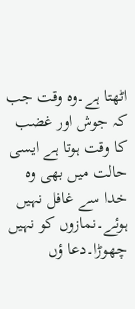اٹھتا ہے۔وہ وقت جب کہ جوش اور غضب کا وقت ہوتا ہے ایسی حالت میں بھی وہ خدا سے غافل نہیں ہوئے۔نمازوں کو نہیں چھوڑا۔دعا ؤں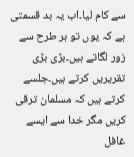سے کام لیا۔اب یہ بد قسمتی ہے کہ یوں تو ہر طرح سے زور لگاتے ہیں۔بڑی بڑی تقریریں کرتے ہیں۔جلسے کرتے ہیں کہ مسلمان ترقی کریں مگر خدا سے ایسے غافل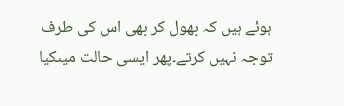ہوئے ہیں کہ بھول کر بھی اس کی طرف توجہ نہیں کرتے۔پھر ایسی حالت میںکیا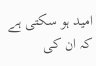امید ہو سکتی ہے کہ ان کی